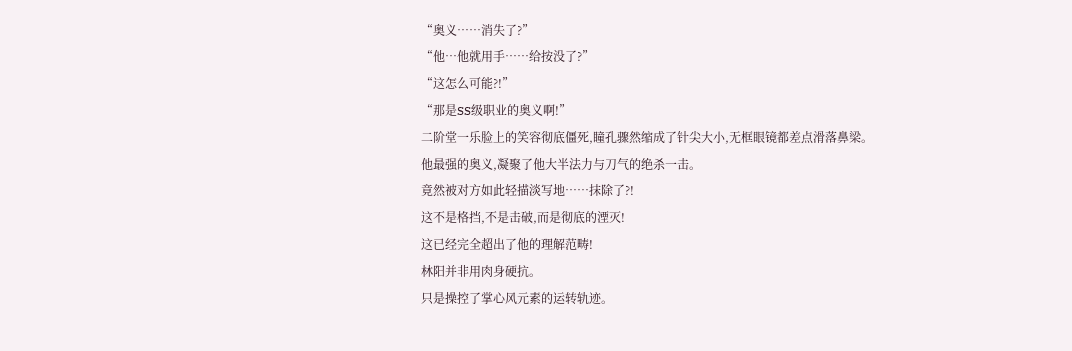“奥义……消失了?”
“他…他就用手……给按没了?”
“这怎么可能?!”
“那是SS级职业的奥义啊!”
二阶堂一乐脸上的笑容彻底僵死,瞳孔骤然缩成了针尖大小,无框眼镜都差点滑落鼻梁。
他最强的奥义,凝聚了他大半法力与刀气的绝杀一击。
竟然被对方如此轻描淡写地……抹除了?!
这不是格挡,不是击破,而是彻底的湮灭!
这已经完全超出了他的理解范畴!
林阳并非用肉身硬抗。
只是操控了掌心风元素的运转轨迹。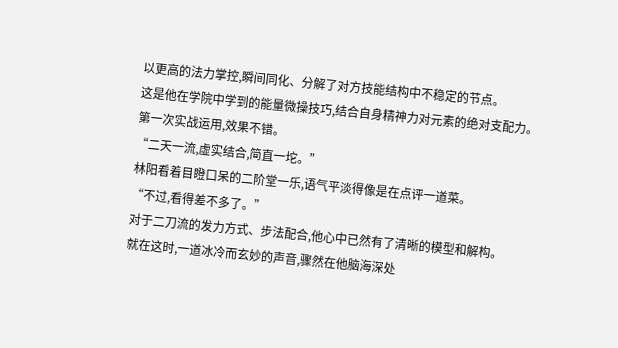以更高的法力掌控,瞬间同化、分解了对方技能结构中不稳定的节点。
这是他在学院中学到的能量微操技巧,结合自身精神力对元素的绝对支配力。
第一次实战运用,效果不错。
“二天一流,虚实结合,简直一坨。”
林阳看着目瞪口呆的二阶堂一乐,语气平淡得像是在点评一道菜。
“不过,看得差不多了。”
对于二刀流的发力方式、步法配合,他心中已然有了清晰的模型和解构。
就在这时,一道冰冷而玄妙的声音,骤然在他脑海深处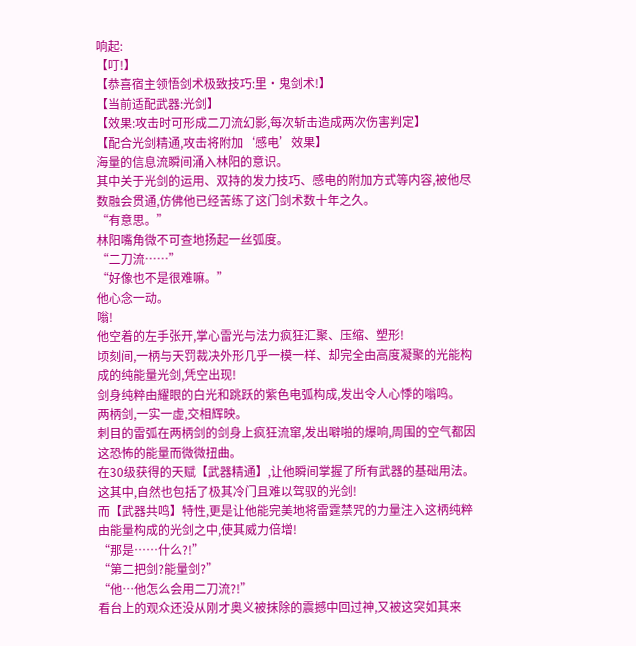响起:
【叮!】
【恭喜宿主领悟剑术极致技巧:里·鬼剑术!】
【当前适配武器:光剑】
【效果:攻击时可形成二刀流幻影,每次斩击造成两次伤害判定】
【配合光剑精通,攻击将附加‘感电’效果】
海量的信息流瞬间涌入林阳的意识。
其中关于光剑的运用、双持的发力技巧、感电的附加方式等内容,被他尽数融会贯通,仿佛他已经苦练了这门剑术数十年之久。
“有意思。”
林阳嘴角微不可查地扬起一丝弧度。
“二刀流……”
“好像也不是很难嘛。”
他心念一动。
嗡!
他空着的左手张开,掌心雷光与法力疯狂汇聚、压缩、塑形!
顷刻间,一柄与天罚裁决外形几乎一模一样、却完全由高度凝聚的光能构成的纯能量光剑,凭空出现!
剑身纯粹由耀眼的白光和跳跃的紫色电弧构成,发出令人心悸的嗡鸣。
两柄剑,一实一虚,交相辉映。
刺目的雷弧在两柄剑的剑身上疯狂流窜,发出噼啪的爆响,周围的空气都因这恐怖的能量而微微扭曲。
在30级获得的天赋【武器精通】,让他瞬间掌握了所有武器的基础用法。
这其中,自然也包括了极其冷门且难以驾驭的光剑!
而【武器共鸣】特性,更是让他能完美地将雷霆禁咒的力量注入这柄纯粹由能量构成的光剑之中,使其威力倍增!
“那是……什么?!”
“第二把剑?能量剑?”
“他…他怎么会用二刀流?!”
看台上的观众还没从刚才奥义被抹除的震撼中回过神,又被这突如其来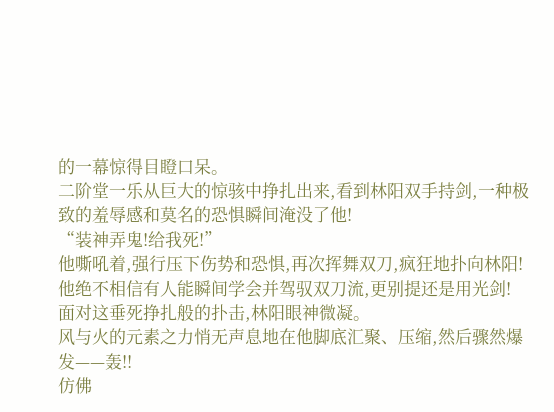的一幕惊得目瞪口呆。
二阶堂一乐从巨大的惊骇中挣扎出来,看到林阳双手持剑,一种极致的羞辱感和莫名的恐惧瞬间淹没了他!
“装神弄鬼!给我死!”
他嘶吼着,强行压下伤势和恐惧,再次挥舞双刀,疯狂地扑向林阳!
他绝不相信有人能瞬间学会并驾驭双刀流,更别提还是用光剑!
面对这垂死挣扎般的扑击,林阳眼神微凝。
风与火的元素之力悄无声息地在他脚底汇聚、压缩,然后骤然爆发——轰!!
仿佛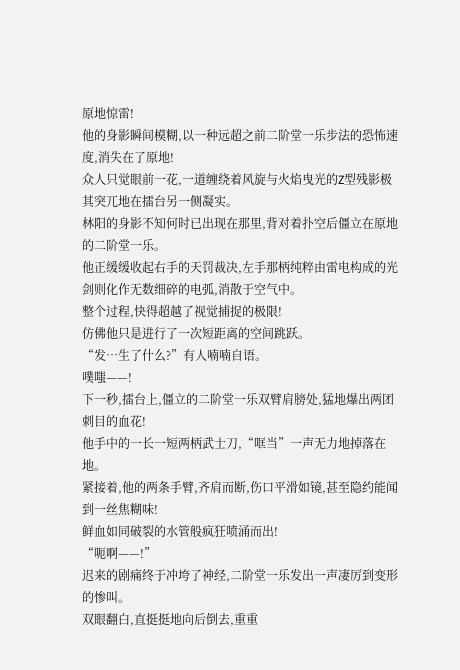原地惊雷!
他的身影瞬间模糊,以一种远超之前二阶堂一乐步法的恐怖速度,消失在了原地!
众人只觉眼前一花,一道缠绕着风旋与火焰曳光的Z型残影极其突兀地在擂台另一侧凝实。
林阳的身影不知何时已出现在那里,背对着扑空后僵立在原地的二阶堂一乐。
他正缓缓收起右手的天罚裁决,左手那柄纯粹由雷电构成的光剑则化作无数细碎的电弧,消散于空气中。
整个过程,快得超越了视觉捕捉的极限!
仿佛他只是进行了一次短距离的空间跳跃。
“发…生了什么?”有人喃喃自语。
噗嗤——!
下一秒,擂台上,僵立的二阶堂一乐双臂肩膀处,猛地爆出两团刺目的血花!
他手中的一长一短两柄武士刀,“哐当”一声无力地掉落在地。
紧接着,他的两条手臂,齐肩而断,伤口平滑如镜,甚至隐约能闻到一丝焦糊味!
鲜血如同破裂的水管般疯狂喷涌而出!
“呃啊——!”
迟来的剧痛终于冲垮了神经,二阶堂一乐发出一声凄厉到变形的惨叫。
双眼翻白,直挺挺地向后倒去,重重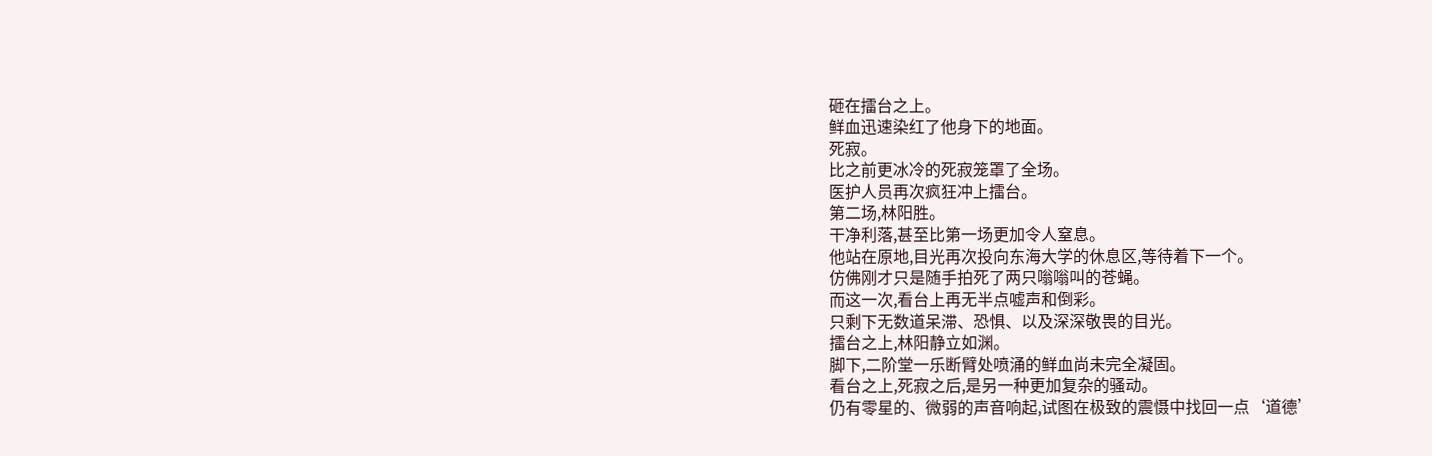砸在擂台之上。
鲜血迅速染红了他身下的地面。
死寂。
比之前更冰冷的死寂笼罩了全场。
医护人员再次疯狂冲上擂台。
第二场,林阳胜。
干净利落,甚至比第一场更加令人窒息。
他站在原地,目光再次投向东海大学的休息区,等待着下一个。
仿佛刚才只是随手拍死了两只嗡嗡叫的苍蝇。
而这一次,看台上再无半点嘘声和倒彩。
只剩下无数道呆滞、恐惧、以及深深敬畏的目光。
擂台之上,林阳静立如渊。
脚下,二阶堂一乐断臂处喷涌的鲜血尚未完全凝固。
看台之上,死寂之后,是另一种更加复杂的骚动。
仍有零星的、微弱的声音响起,试图在极致的震慑中找回一点‘道德’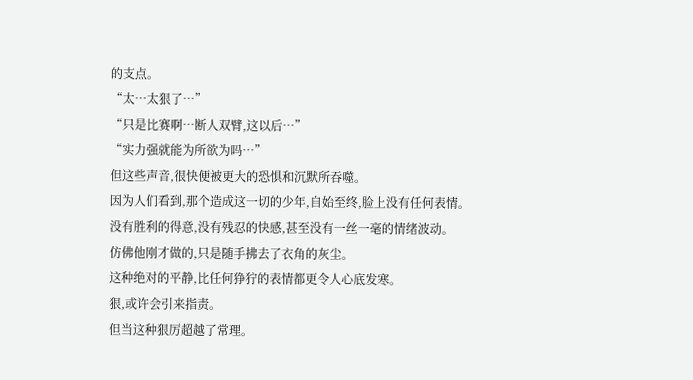的支点。
“太…太狠了…”
“只是比赛啊…断人双臂,这以后…”
“实力强就能为所欲为吗…”
但这些声音,很快便被更大的恐惧和沉默所吞噬。
因为人们看到,那个造成这一切的少年,自始至终,脸上没有任何表情。
没有胜利的得意,没有残忍的快感,甚至没有一丝一毫的情绪波动。
仿佛他刚才做的,只是随手拂去了衣角的灰尘。
这种绝对的平静,比任何狰狞的表情都更令人心底发寒。
狠,或许会引来指责。
但当这种狠厉超越了常理。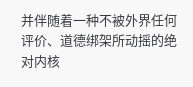并伴随着一种不被外界任何评价、道德绑架所动摇的绝对内核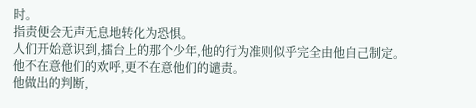时。
指责便会无声无息地转化为恐惧。
人们开始意识到,擂台上的那个少年,他的行为准则似乎完全由他自己制定。
他不在意他们的欢呼,更不在意他们的谴责。
他做出的判断,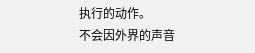执行的动作。
不会因外界的声音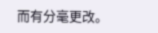而有分毫更改。